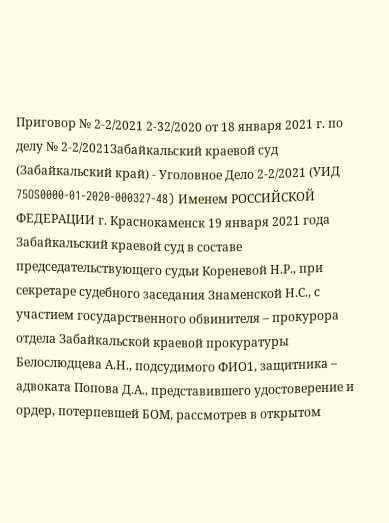Приговор № 2-2/2021 2-32/2020 от 18 января 2021 г. по делу № 2-2/2021Забайкальский краевой суд (Забайкальский край) - Уголовное Дело 2-2/2021 (УИД 75OS0000-01-2020-000327-48) Именем РОССИЙСКОЙ ФЕДЕРАЦИИ г. Краснокаменск 19 января 2021 года Забайкальский краевой суд в составе председательствующего судьи Кореневой Н.Р., при секретаре судебного заседания Знаменской Н.С., с участием государственного обвинителя – прокурора отдела Забайкальской краевой прокуратуры Белослюдцева А.Н., подсудимого ФИО1, защитника – адвоката Попова Д.А., представившего удостоверение и ордер, потерпевшей БОМ, рассмотрев в открытом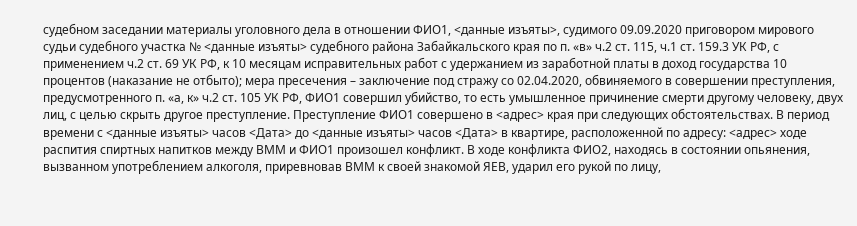судебном заседании материалы уголовного дела в отношении ФИО1, <данные изъяты>, судимого 09.09.2020 приговором мирового судьи судебного участка № <данные изъяты> судебного района Забайкальского края по п. «в» ч.2 ст. 115, ч.1 ст. 159.3 УК РФ, с применением ч.2 ст. 69 УК РФ, к 10 месяцам исправительных работ с удержанием из заработной платы в доход государства 10 процентов (наказание не отбыто); мера пресечения – заключение под стражу со 02.04.2020, обвиняемого в совершении преступления, предусмотренного п. «а, к» ч.2 ст. 105 УК РФ, ФИО1 совершил убийство, то есть умышленное причинение смерти другому человеку, двух лиц, с целью скрыть другое преступление. Преступление ФИО1 совершено в <адрес> края при следующих обстоятельствах. В период времени с <данные изъяты> часов <Дата> до <данные изъяты> часов <Дата> в квартире, расположенной по адресу: <адрес> ходе распития спиртных напитков между ВММ и ФИО1 произошел конфликт. В ходе конфликта ФИО2, находясь в состоянии опьянения, вызванном употреблением алкоголя, приревновав ВММ к своей знакомой ЯЕВ, ударил его рукой по лицу,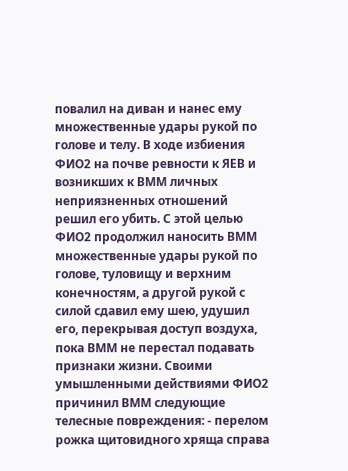повалил на диван и нанес ему множественные удары рукой по голове и телу. В ходе избиения ФИО2 на почве ревности к ЯЕВ и возникших к ВММ личных неприязненных отношений решил его убить. С этой целью ФИО2 продолжил наносить ВММ множественные удары рукой по голове, туловищу и верхним конечностям, а другой рукой с силой сдавил ему шею, удушил его, перекрывая доступ воздуха, пока ВММ не перестал подавать признаки жизни. Своими умышленными действиями ФИО2 причинил ВММ следующие телесные повреждения: - перелом рожка щитовидного хряща справа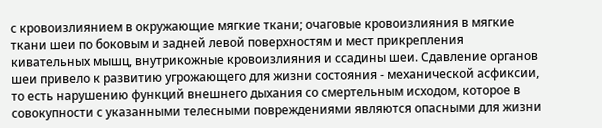с кровоизлиянием в окружающие мягкие ткани; очаговые кровоизлияния в мягкие ткани шеи по боковым и задней левой поверхностям и мест прикрепления кивательных мышц, внутрикожные кровоизлияния и ссадины шеи. Сдавление органов шеи привело к развитию угрожающего для жизни состояния - механической асфиксии, то есть нарушению функций внешнего дыхания со смертельным исходом, которое в совокупности с указанными телесными повреждениями являются опасными для жизни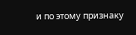и по этому признаку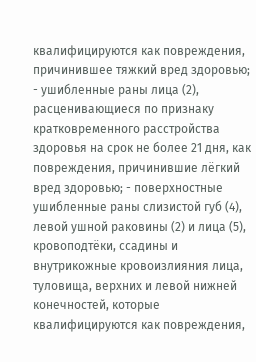квалифицируются как повреждения, причинившее тяжкий вред здоровью; - ушибленные раны лица (2), расценивающиеся по признаку кратковременного расстройства здоровья на срок не более 21 дня, как повреждения, причинившие лёгкий вред здоровью; - поверхностные ушибленные раны слизистой губ (4), левой ушной раковины (2) и лица (5), кровоподтёки, ссадины и внутрикожные кровоизлияния лица, туловища, верхних и левой нижней конечностей, которые квалифицируются как повреждения,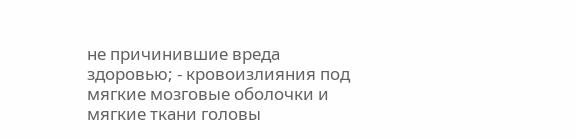не причинившие вреда здоровью; - кровоизлияния под мягкие мозговые оболочки и мягкие ткани головы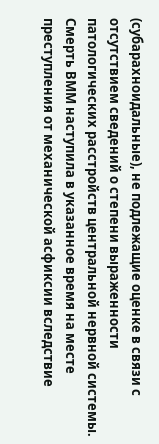(субарахноидальные), не подлежащие оценке в связи с отсутствием сведений о степени выраженности патологических расстройств центральной нервной системы. Смерть ВММ наступила в указанное время на месте преступления от механической асфиксии вследствие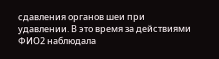сдавления органов шеи при удавлении. В это время за действиями ФИО2 наблюдала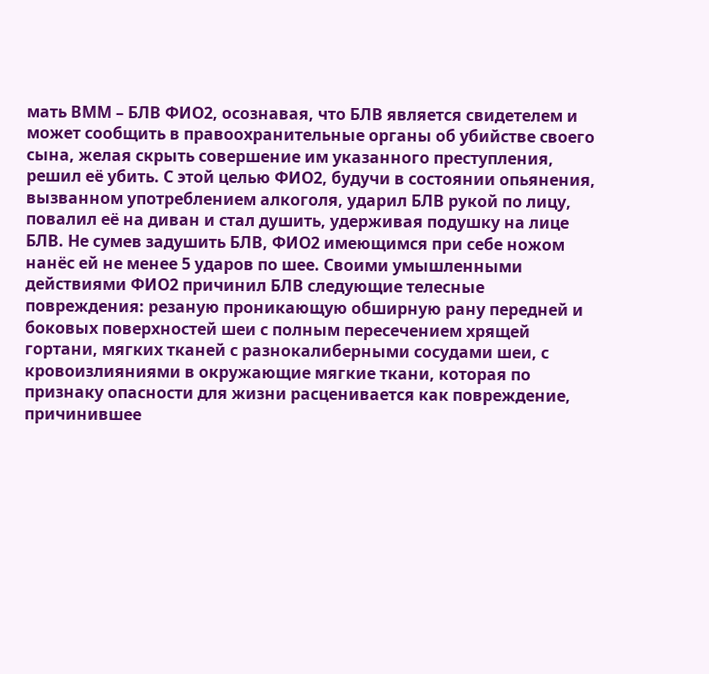мать ВММ – БЛВ ФИО2, осознавая, что БЛВ является свидетелем и может сообщить в правоохранительные органы об убийстве своего сына, желая скрыть совершение им указанного преступления, решил её убить. С этой целью ФИО2, будучи в состоянии опьянения, вызванном употреблением алкоголя, ударил БЛВ рукой по лицу, повалил её на диван и стал душить, удерживая подушку на лице БЛВ. Не сумев задушить БЛВ, ФИО2 имеющимся при себе ножом нанёс ей не менее 5 ударов по шее. Своими умышленными действиями ФИО2 причинил БЛВ следующие телесные повреждения: резаную проникающую обширную рану передней и боковых поверхностей шеи с полным пересечением хрящей гортани, мягких тканей с разнокалиберными сосудами шеи, с кровоизлияниями в окружающие мягкие ткани, которая по признаку опасности для жизни расценивается как повреждение, причинившее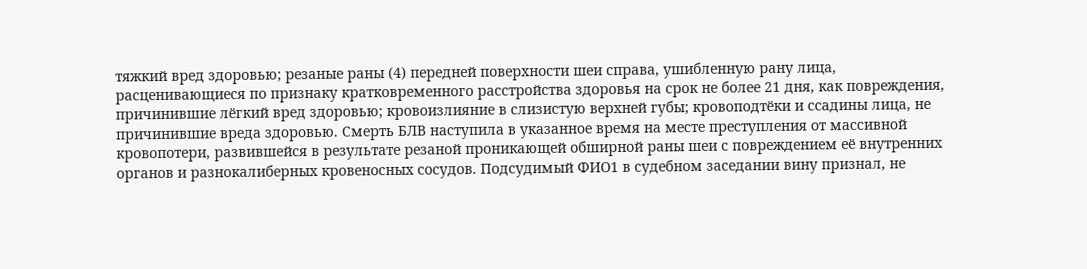тяжкий вред здоровью; резаные раны (4) передней поверхности шеи справа, ушибленную рану лица, расценивающиеся по признаку кратковременного расстройства здоровья на срок не более 21 дня, как повреждения, причинившие лёгкий вред здоровью; кровоизлияние в слизистую верхней губы; кровоподтёки и ссадины лица, не причинившие вреда здоровью. Смерть БЛВ наступила в указанное время на месте преступления от массивной кровопотери, развившейся в результате резаной проникающей обширной раны шеи с повреждением её внутренних органов и разнокалиберных кровеносных сосудов. Подсудимый ФИО1 в судебном заседании вину признал, не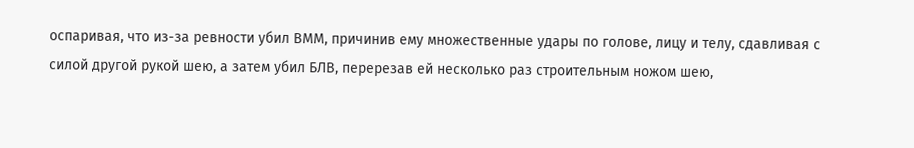оспаривая, что из-за ревности убил ВММ, причинив ему множественные удары по голове, лицу и телу, сдавливая с силой другой рукой шею, а затем убил БЛВ, перерезав ей несколько раз строительным ножом шею,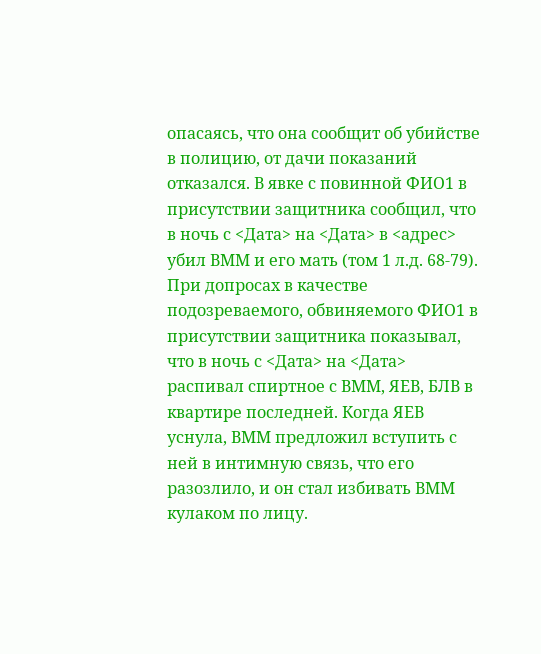опасаясь, что она сообщит об убийстве в полицию, от дачи показаний отказался. В явке с повинной ФИО1 в присутствии защитника сообщил, что в ночь с <Дата> на <Дата> в <адрес> убил ВММ и его мать (том 1 л.д. 68-79). При допросах в качестве подозреваемого, обвиняемого ФИО1 в присутствии защитника показывал, что в ночь с <Дата> на <Дата> распивал спиртное с ВММ, ЯЕВ, БЛВ в квартире последней. Когда ЯЕВ уснула, ВММ предложил вступить с ней в интимную связь, что его разозлило, и он стал избивать ВММ кулаком по лицу.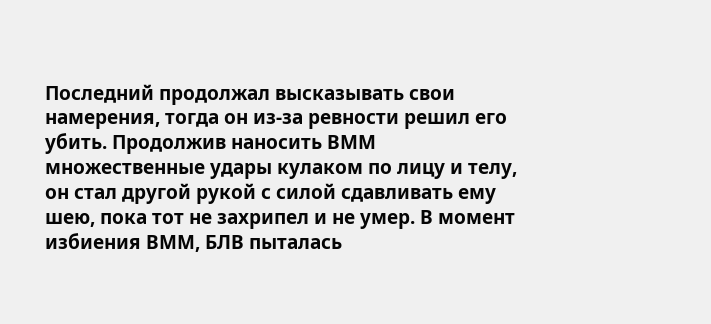Последний продолжал высказывать свои намерения, тогда он из-за ревности решил его убить. Продолжив наносить ВММ множественные удары кулаком по лицу и телу, он стал другой рукой с силой сдавливать ему шею, пока тот не захрипел и не умер. В момент избиения ВММ, БЛВ пыталась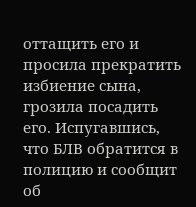оттащить его и просила прекратить избиение сына, грозила посадить его. Испугавшись, что БЛВ обратится в полицию и сообщит об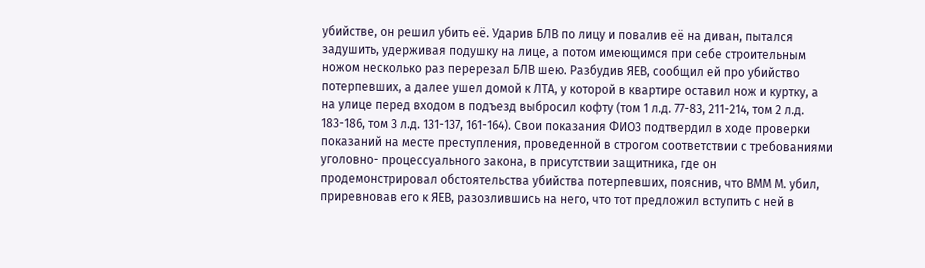убийстве, он решил убить её. Ударив БЛВ по лицу и повалив её на диван, пытался задушить, удерживая подушку на лице, а потом имеющимся при себе строительным ножом несколько раз перерезал БЛВ шею. Разбудив ЯЕВ, сообщил ей про убийство потерпевших, а далее ушел домой к ЛТА, у которой в квартире оставил нож и куртку, а на улице перед входом в подъезд выбросил кофту (том 1 л.д. 77-83, 211-214, том 2 л.д. 183-186, том 3 л.д. 131-137, 161-164). Свои показания ФИО3 подтвердил в ходе проверки показаний на месте преступления, проведенной в строгом соответствии с требованиями уголовно- процессуального закона, в присутствии защитника, где он продемонстрировал обстоятельства убийства потерпевших, пояснив, что ВММ М. убил, приревновав его к ЯЕВ, разозлившись на него, что тот предложил вступить с ней в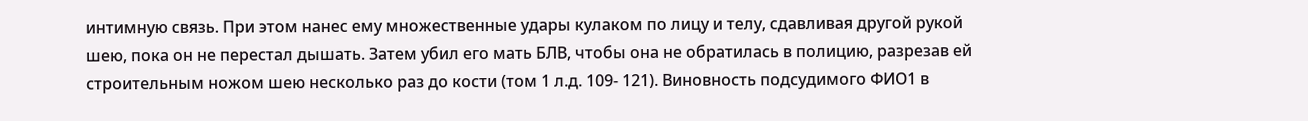интимную связь. При этом нанес ему множественные удары кулаком по лицу и телу, сдавливая другой рукой шею, пока он не перестал дышать. Затем убил его мать БЛВ, чтобы она не обратилась в полицию, разрезав ей строительным ножом шею несколько раз до кости (том 1 л.д. 109- 121). Виновность подсудимого ФИО1 в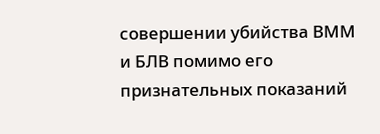совершении убийства ВММ и БЛВ помимо его признательных показаний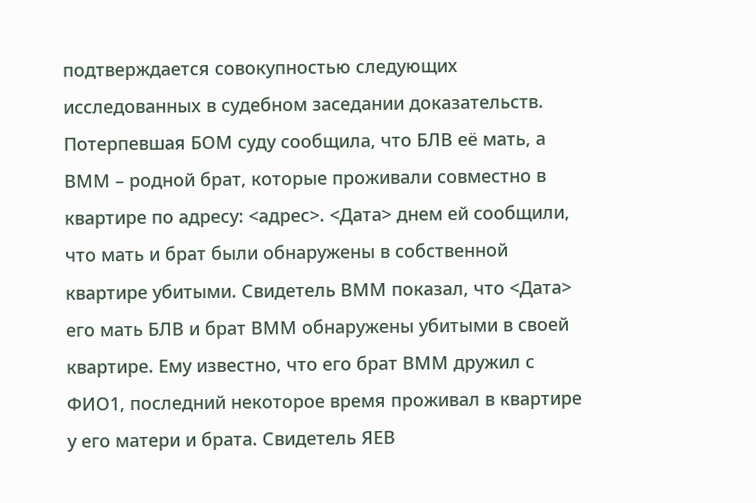подтверждается совокупностью следующих исследованных в судебном заседании доказательств. Потерпевшая БОМ суду сообщила, что БЛВ её мать, а ВММ – родной брат, которые проживали совместно в квартире по адресу: <адрес>. <Дата> днем ей сообщили, что мать и брат были обнаружены в собственной квартире убитыми. Свидетель ВММ показал, что <Дата> его мать БЛВ и брат ВММ обнаружены убитыми в своей квартире. Ему известно, что его брат ВММ дружил с ФИО1, последний некоторое время проживал в квартире у его матери и брата. Свидетель ЯЕВ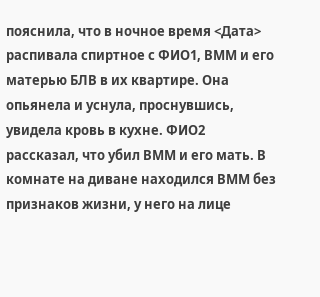пояснила, что в ночное время <Дата> распивала спиртное с ФИО1, ВММ и его матерью БЛВ в их квартире. Она опьянела и уснула, проснувшись, увидела кровь в кухне. ФИО2 рассказал, что убил ВММ и его мать. В комнате на диване находился ВММ без признаков жизни, у него на лице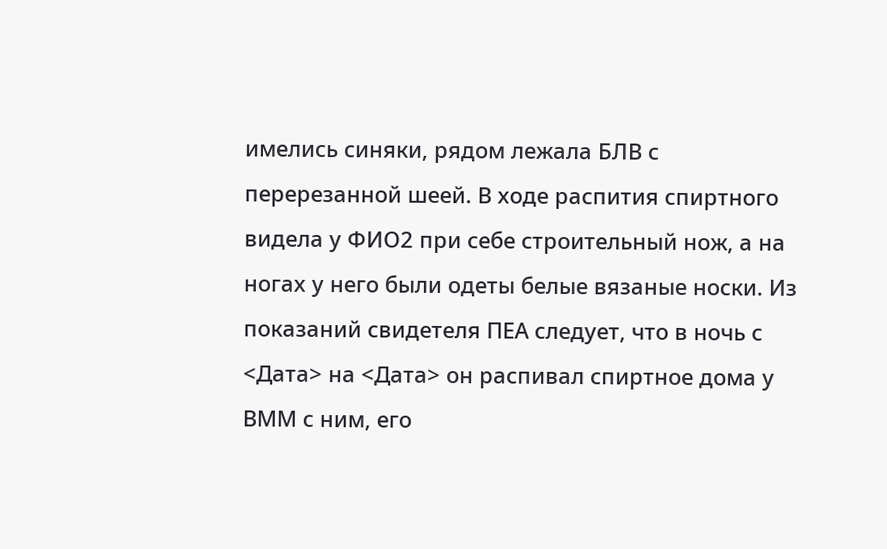имелись синяки, рядом лежала БЛВ с перерезанной шеей. В ходе распития спиртного видела у ФИО2 при себе строительный нож, а на ногах у него были одеты белые вязаные носки. Из показаний свидетеля ПЕА следует, что в ночь с <Дата> на <Дата> он распивал спиртное дома у ВММ с ним, его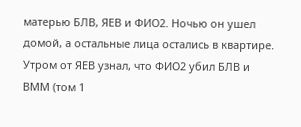матерью БЛВ, ЯЕВ и ФИО2. Ночью он ушел домой, а остальные лица остались в квартире. Утром от ЯЕВ узнал, что ФИО2 убил БЛВ и ВММ (том 1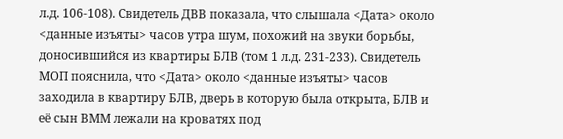л.д. 106-108). Свидетель ДВВ показала, что слышала <Дата> около <данные изъяты> часов утра шум, похожий на звуки борьбы, доносившийся из квартиры БЛВ (том 1 л.д. 231-233). Свидетель МОП пояснила, что <Дата> около <данные изъяты> часов заходила в квартиру БЛВ, дверь в которую была открыта, БЛВ и её сын ВММ лежали на кроватях под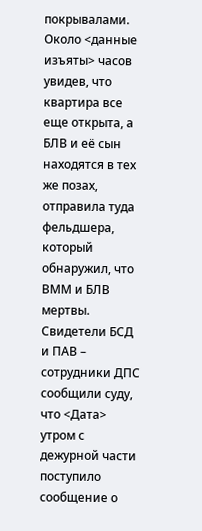покрывалами. Около <данные изъяты> часов увидев, что квартира все еще открыта, а БЛВ и её сын находятся в тех же позах, отправила туда фельдшера, который обнаружил, что ВММ и БЛВ мертвы. Свидетели БСД и ПАВ – сотрудники ДПС сообщили суду, что <Дата> утром с дежурной части поступило сообщение о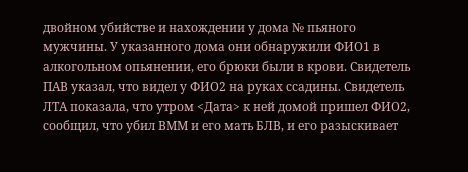двойном убийстве и нахождении у дома № пьяного мужчины. У указанного дома они обнаружили ФИО1 в алкогольном опьянении, его брюки были в крови. Свидетель ПАВ указал, что видел у ФИО2 на руках ссадины. Свидетель ЛТА показала, что утром <Дата> к ней домой пришел ФИО2, сообщил, что убил ВММ и его мать БЛВ, и его разыскивает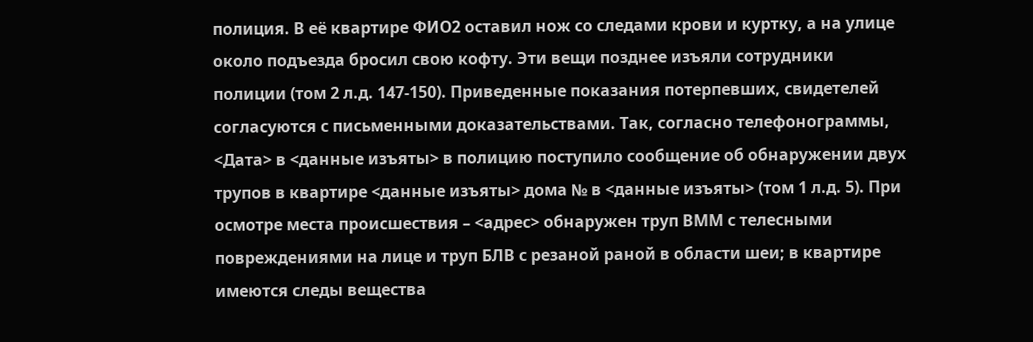полиция. В её квартире ФИО2 оставил нож со следами крови и куртку, а на улице около подъезда бросил свою кофту. Эти вещи позднее изъяли сотрудники полиции (том 2 л.д. 147-150). Приведенные показания потерпевших, свидетелей согласуются с письменными доказательствами. Так, согласно телефонограммы, <Дата> в <данные изъяты> в полицию поступило сообщение об обнаружении двух трупов в квартире <данные изъяты> дома № в <данные изъяты> (том 1 л.д. 5). При осмотре места происшествия – <адрес> обнаружен труп ВММ с телесными повреждениями на лице и труп БЛВ с резаной раной в области шеи; в квартире имеются следы вещества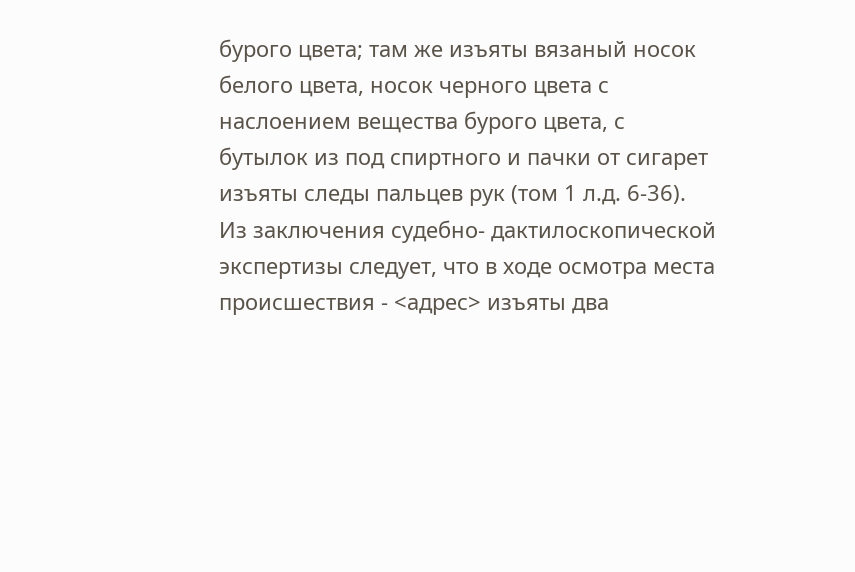бурого цвета; там же изъяты вязаный носок белого цвета, носок черного цвета с наслоением вещества бурого цвета, с бутылок из под спиртного и пачки от сигарет изъяты следы пальцев рук (том 1 л.д. 6-36). Из заключения судебно- дактилоскопической экспертизы следует, что в ходе осмотра места происшествия - <адрес> изъяты два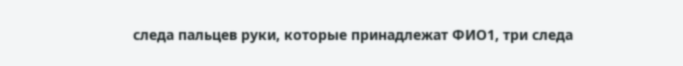следа пальцев руки, которые принадлежат ФИО1, три следа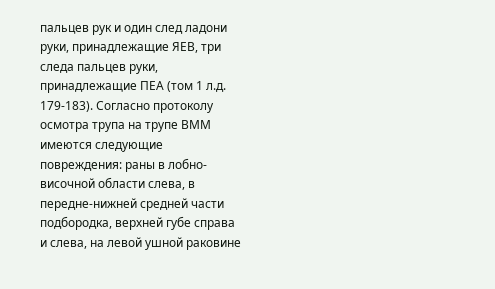пальцев рук и один след ладони руки, принадлежащие ЯЕВ, три следа пальцев руки, принадлежащие ПЕА (том 1 л.д. 179-183). Согласно протоколу осмотра трупа на трупе ВММ имеются следующие повреждения: раны в лобно-височной области слева, в передне-нижней средней части подбородка, верхней губе справа и слева, на левой ушной раковине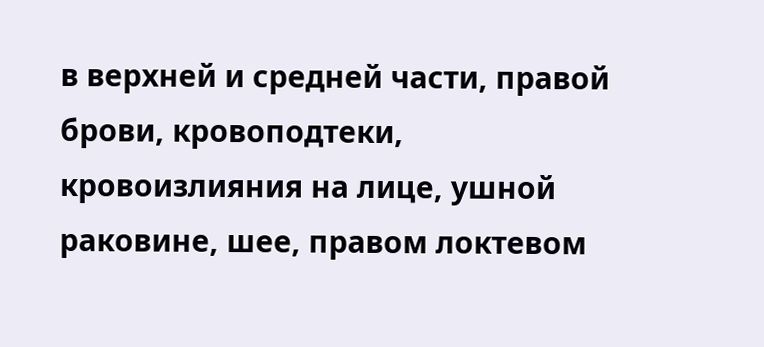в верхней и средней части, правой брови, кровоподтеки, кровоизлияния на лице, ушной раковине, шее, правом локтевом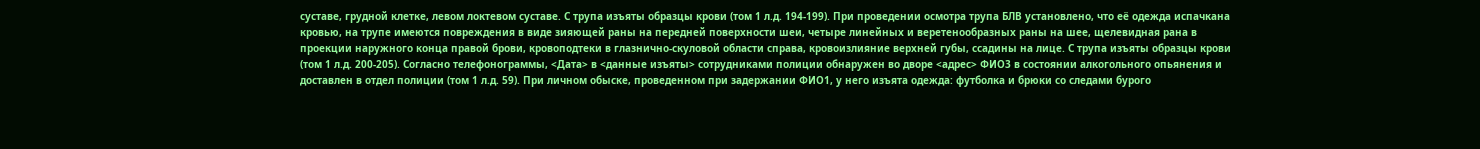суставе, грудной клетке, левом локтевом суставе. С трупа изъяты образцы крови (том 1 л.д. 194-199). При проведении осмотра трупа БЛВ установлено, что её одежда испачкана кровью, на трупе имеются повреждения в виде зияющей раны на передней поверхности шеи, четыре линейных и веретенообразных раны на шее, щелевидная рана в проекции наружного конца правой брови, кровоподтеки в глазнично-скуловой области справа, кровоизлияние верхней губы, ссадины на лице. С трупа изъяты образцы крови (том 1 л.д. 200-205). Согласно телефонограммы, <Дата> в <данные изъяты> сотрудниками полиции обнаружен во дворе <адрес> ФИО3 в состоянии алкогольного опьянения и доставлен в отдел полиции (том 1 л.д. 59). При личном обыске, проведенном при задержании ФИО1, у него изъята одежда: футболка и брюки со следами бурого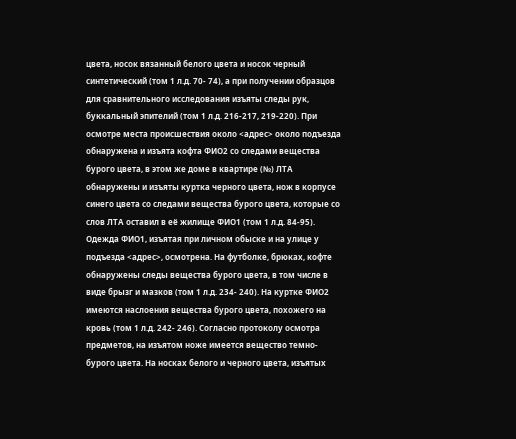цвета, носок вязанный белого цвета и носок черный синтетический (том 1 л.д. 70- 74), а при получении образцов для сравнительного исследования изъяты следы рук, буккальный эпителий (том 1 л.д. 216-217, 219-220). При осмотре места происшествия около <адрес> около подъезда обнаружена и изъята кофта ФИО2 со следами вещества бурого цвета, в этом же доме в квартире (№) ЛТА обнаружены и изъяты куртка черного цвета, нож в корпусе синего цвета со следами вещества бурого цвета, которые со слов ЛТА оставил в её жилище ФИО1 (том 1 л.д. 84-95). Одежда ФИО1, изъятая при личном обыске и на улице у подъезда <адрес>, осмотрена. На футболке, брюках, кофте обнаружены следы вещества бурого цвета, в том числе в виде брызг и мазков (том 1 л.д. 234- 240). На куртке ФИО2 имеются наслоения вещества бурого цвета, похожего на кровь (том 1 л.д. 242- 246). Согласно протоколу осмотра предметов, на изъятом ноже имеется вещество темно-бурого цвета. На носках белого и черного цвета, изъятых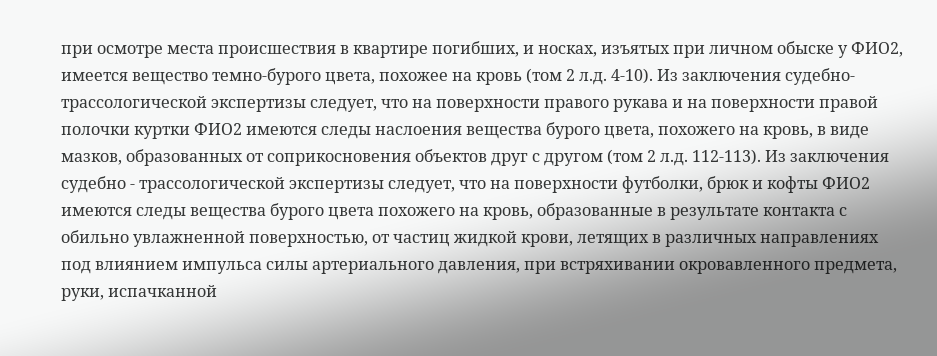при осмотре места происшествия в квартире погибших, и носках, изъятых при личном обыске у ФИО2, имеется вещество темно-бурого цвета, похожее на кровь (том 2 л.д. 4-10). Из заключения судебно-трассологической экспертизы следует, что на поверхности правого рукава и на поверхности правой полочки куртки ФИО2 имеются следы наслоения вещества бурого цвета, похожего на кровь, в виде мазков, образованных от соприкосновения объектов друг с другом (том 2 л.д. 112-113). Из заключения судебно - трассологической экспертизы следует, что на поверхности футболки, брюк и кофты ФИО2 имеются следы вещества бурого цвета похожего на кровь, образованные в результате контакта с обильно увлажненной поверхностью, от частиц жидкой крови, летящих в различных направлениях под влиянием импульса силы артериального давления, при встряхивании окровавленного предмета, руки, испачканной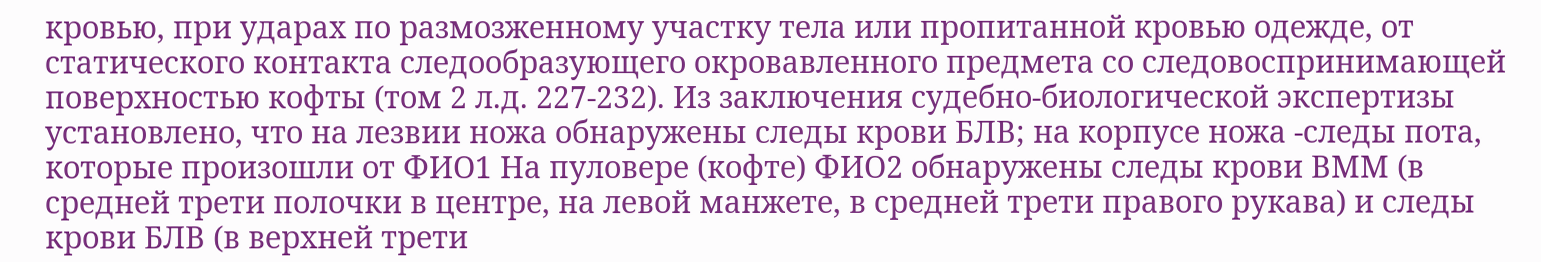кровью, при ударах по размозженному участку тела или пропитанной кровью одежде, от статического контакта следообразующего окровавленного предмета со следовоспринимающей поверхностью кофты (том 2 л.д. 227-232). Из заключения судебно-биологической экспертизы установлено, что на лезвии ножа обнаружены следы крови БЛВ; на корпусе ножа -следы пота, которые произошли от ФИО1 На пуловере (кофте) ФИО2 обнаружены следы крови ВММ (в средней трети полочки в центре, на левой манжете, в средней трети правого рукава) и следы крови БЛВ (в верхней трети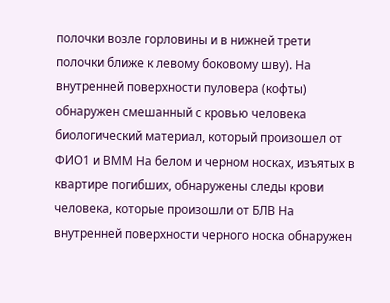полочки возле горловины и в нижней трети полочки ближе к левому боковому шву). На внутренней поверхности пуловера (кофты) обнаружен смешанный с кровью человека биологический материал, который произошел от ФИО1 и ВММ На белом и черном носках, изъятых в квартире погибших, обнаружены следы крови человека, которые произошли от БЛВ На внутренней поверхности черного носка обнаружен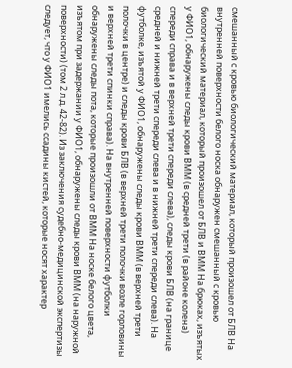смешанный с кровью биологический материал, который произошел от БЛВ На внутренней поверхности белого носка обнаружен смешанный с кровью биологический материал, который произошел от БЛВ и ВММ На брюках, изъятых у ФИО1, обнаружены следы крови ВММ (в средней трети (в районе колена) спереди справа и в верхней трети спереди слева), следы крови БЛВ (на границе средней и нижней трети спереди слева и в нижней трети спереди слева). На футболке, изъятой у ФИО1, обнаружены следы крови ВММ (в верхней трети полочки в центре) и следы крови БЛВ (в верхней трети полочки возле горловины и верхней трети спинки справа). На внутренней поверхности футболки обнаружены следы пота, которые произошли от ВММ На носке белого цвета, изъятом при задержании у ФИО1, обнаружены следы крови ВММ (на наружной поверхности) (том 2 л.д. 42-82). Из заключения судебно-медицинской экспертизы следует, что у ФИО1 имелись ссадины кистей, которые носят характер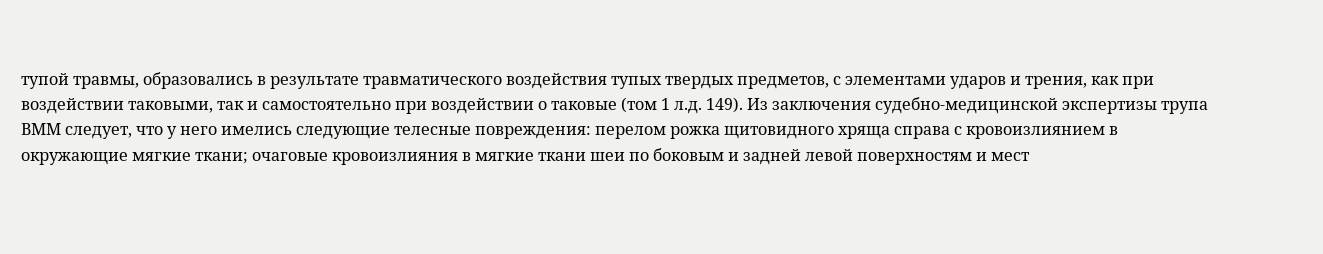тупой травмы, образовались в результате травматического воздействия тупых твердых предметов, с элементами ударов и трения, как при воздействии таковыми, так и самостоятельно при воздействии о таковые (том 1 л.д. 149). Из заключения судебно-медицинской экспертизы трупа ВММ следует, что у него имелись следующие телесные повреждения: перелом рожка щитовидного хряща справа с кровоизлиянием в окружающие мягкие ткани; очаговые кровоизлияния в мягкие ткани шеи по боковым и задней левой поверхностям и мест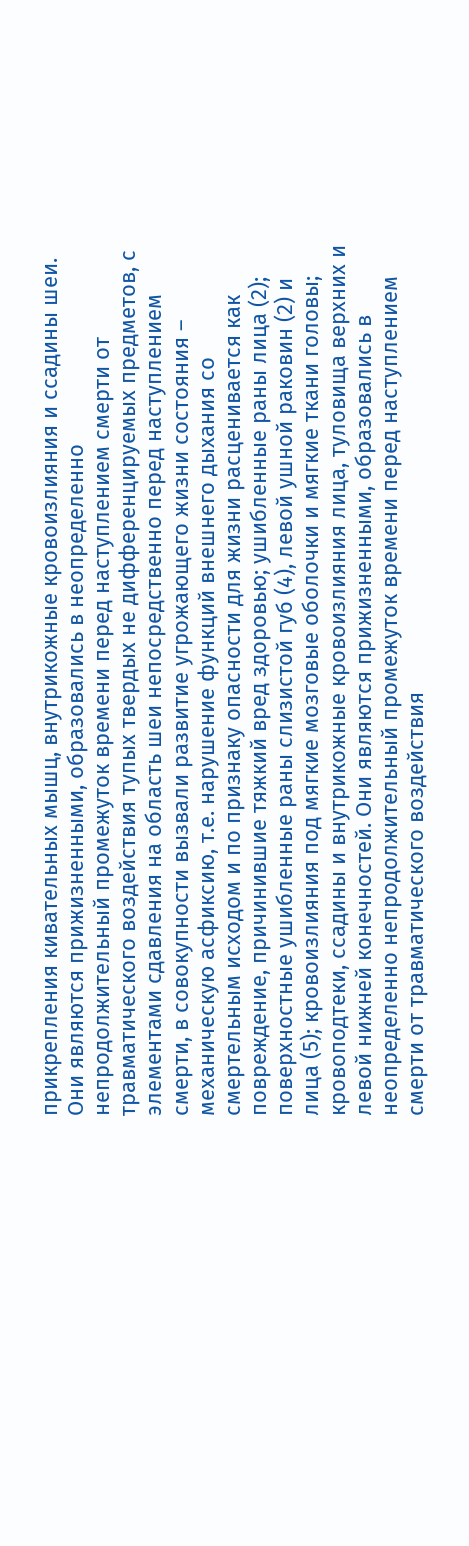прикрепления кивательных мышц, внутрикожные кровоизлияния и ссадины шеи. Они являются прижизненными, образовались в неопределенно непродолжительный промежуток времени перед наступлением смерти от травматического воздействия тупых твердых не дифференцируемых предметов, с элементами сдавления на область шеи непосредственно перед наступлением смерти, в совокупности вызвали развитие угрожающего жизни состояния – механическую асфиксию, т.е. нарушение функций внешнего дыхания со смертельным исходом и по признаку опасности для жизни расценивается как повреждение, причинившие тяжкий вред здоровью; ушибленные раны лица (2); поверхностные ушибленные раны слизистой губ (4), левой ушной раковин (2) и лица (5); кровоизлияния под мягкие мозговые оболочки и мягкие ткани головы; кровоподтеки, ссадины и внутрикожные кровоизлияния лица, туловища верхних и левой нижней конечностей. Они являются прижизненными, образовались в неопределенно непродолжительный промежуток времени перед наступлением смерти от травматического воздействия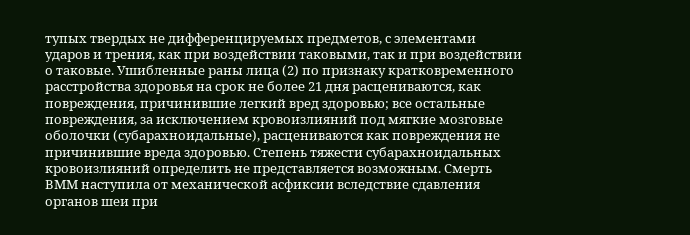тупых твердых не дифференцируемых предметов, с элементами ударов и трения, как при воздействии таковыми, так и при воздействии о таковые. Ушибленные раны лица (2) по признаку кратковременного расстройства здоровья на срок не более 21 дня расцениваются, как повреждения, причинившие легкий вред здоровью; все остальные повреждения, за исключением кровоизлияний под мягкие мозговые оболочки (субарахноидальные), расцениваются как повреждения не причинившие вреда здоровью. Степень тяжести субарахноидальных кровоизлияний определить не представляется возможным. Смерть ВММ наступила от механической асфиксии вследствие сдавления органов шеи при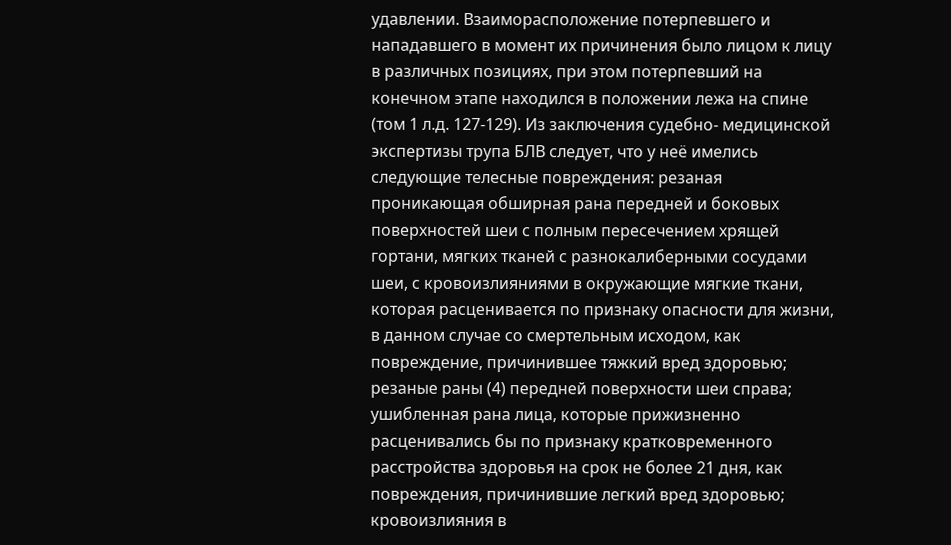удавлении. Взаиморасположение потерпевшего и нападавшего в момент их причинения было лицом к лицу в различных позициях, при этом потерпевший на конечном этапе находился в положении лежа на спине (том 1 л.д. 127-129). Из заключения судебно- медицинской экспертизы трупа БЛВ следует, что у неё имелись следующие телесные повреждения: резаная проникающая обширная рана передней и боковых поверхностей шеи с полным пересечением хрящей гортани, мягких тканей с разнокалиберными сосудами шеи, с кровоизлияниями в окружающие мягкие ткани, которая расценивается по признаку опасности для жизни, в данном случае со смертельным исходом, как повреждение, причинившее тяжкий вред здоровью; резаные раны (4) передней поверхности шеи справа; ушибленная рана лица, которые прижизненно расценивались бы по признаку кратковременного расстройства здоровья на срок не более 21 дня, как повреждения, причинившие легкий вред здоровью; кровоизлияния в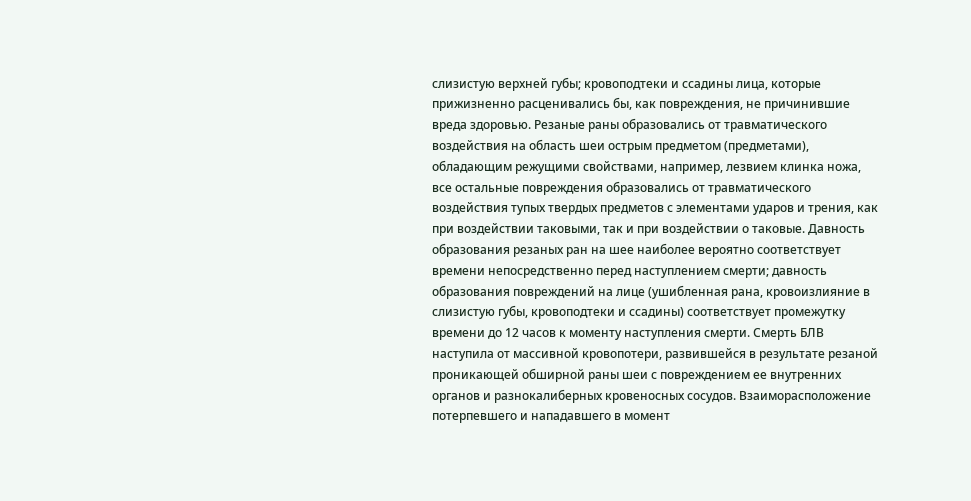слизистую верхней губы; кровоподтеки и ссадины лица, которые прижизненно расценивались бы, как повреждения, не причинившие вреда здоровью. Резаные раны образовались от травматического воздействия на область шеи острым предметом (предметами), обладающим режущими свойствами, например, лезвием клинка ножа, все остальные повреждения образовались от травматического воздействия тупых твердых предметов с элементами ударов и трения, как при воздействии таковыми, так и при воздействии о таковые. Давность образования резаных ран на шее наиболее вероятно соответствует времени непосредственно перед наступлением смерти; давность образования повреждений на лице (ушибленная рана, кровоизлияние в слизистую губы, кровоподтеки и ссадины) соответствует промежутку времени до 12 часов к моменту наступления смерти. Смерть БЛВ наступила от массивной кровопотери, развившейся в результате резаной проникающей обширной раны шеи с повреждением ее внутренних органов и разнокалиберных кровеносных сосудов. Взаиморасположение потерпевшего и нападавшего в момент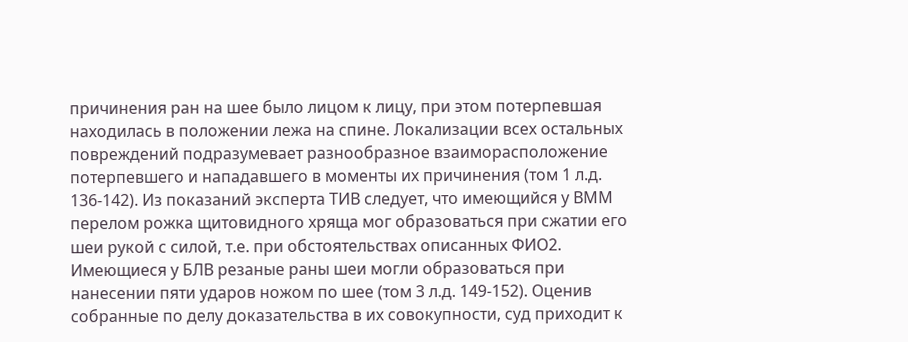причинения ран на шее было лицом к лицу, при этом потерпевшая находилась в положении лежа на спине. Локализации всех остальных повреждений подразумевает разнообразное взаиморасположение потерпевшего и нападавшего в моменты их причинения (том 1 л.д. 136-142). Из показаний эксперта ТИВ следует, что имеющийся у ВММ перелом рожка щитовидного хряща мог образоваться при сжатии его шеи рукой с силой, т.е. при обстоятельствах описанных ФИО2. Имеющиеся у БЛВ резаные раны шеи могли образоваться при нанесении пяти ударов ножом по шее (том 3 л.д. 149-152). Оценив собранные по делу доказательства в их совокупности, суд приходит к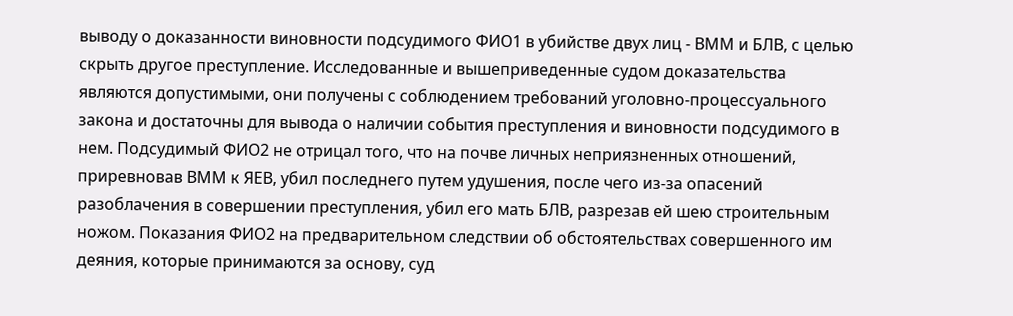выводу о доказанности виновности подсудимого ФИО1 в убийстве двух лиц - ВММ и БЛВ, с целью скрыть другое преступление. Исследованные и вышеприведенные судом доказательства являются допустимыми, они получены с соблюдением требований уголовно-процессуального закона и достаточны для вывода о наличии события преступления и виновности подсудимого в нем. Подсудимый ФИО2 не отрицал того, что на почве личных неприязненных отношений, приревновав ВММ к ЯЕВ, убил последнего путем удушения, после чего из-за опасений разоблачения в совершении преступления, убил его мать БЛВ, разрезав ей шею строительным ножом. Показания ФИО2 на предварительном следствии об обстоятельствах совершенного им деяния, которые принимаются за основу, суд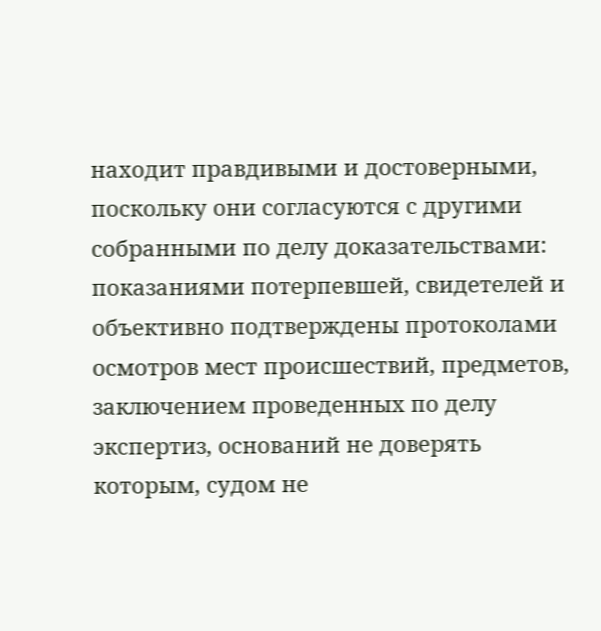находит правдивыми и достоверными, поскольку они согласуются с другими собранными по делу доказательствами: показаниями потерпевшей, свидетелей и объективно подтверждены протоколами осмотров мест происшествий, предметов, заключением проведенных по делу экспертиз, оснований не доверять которым, судом не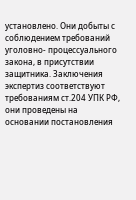установлено. Они добыты с соблюдением требований уголовно- процессуального закона, в присутствии защитника. Заключения экспертиз соответствуют требованиям ст.204 УПК РФ, они проведены на основании постановления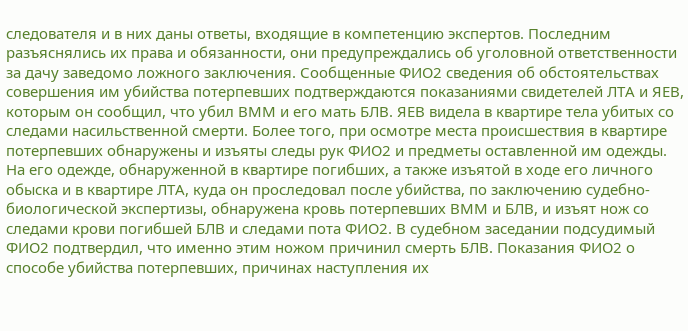следователя и в них даны ответы, входящие в компетенцию экспертов. Последним разъяснялись их права и обязанности, они предупреждались об уголовной ответственности за дачу заведомо ложного заключения. Сообщенные ФИО2 сведения об обстоятельствах совершения им убийства потерпевших подтверждаются показаниями свидетелей ЛТА и ЯЕВ, которым он сообщил, что убил ВММ и его мать БЛВ. ЯЕВ видела в квартире тела убитых со следами насильственной смерти. Более того, при осмотре места происшествия в квартире потерпевших обнаружены и изъяты следы рук ФИО2 и предметы оставленной им одежды. На его одежде, обнаруженной в квартире погибших, а также изъятой в ходе его личного обыска и в квартире ЛТА, куда он проследовал после убийства, по заключению судебно-биологической экспертизы, обнаружена кровь потерпевших ВММ и БЛВ, и изъят нож со следами крови погибшей БЛВ и следами пота ФИО2. В судебном заседании подсудимый ФИО2 подтвердил, что именно этим ножом причинил смерть БЛВ. Показания ФИО2 о способе убийства потерпевших, причинах наступления их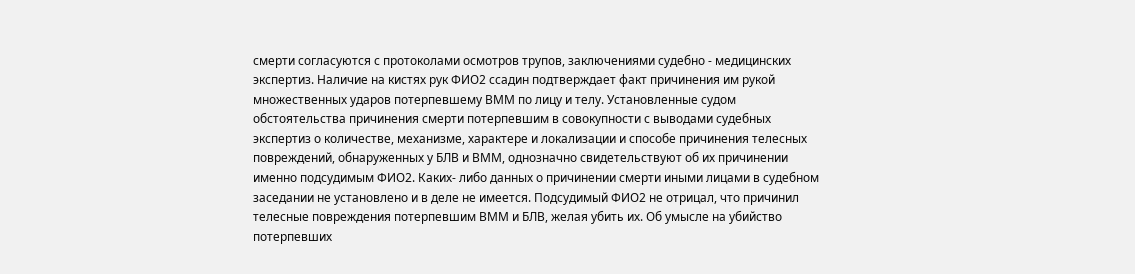смерти согласуются с протоколами осмотров трупов, заключениями судебно - медицинских экспертиз. Наличие на кистях рук ФИО2 ссадин подтверждает факт причинения им рукой множественных ударов потерпевшему ВММ по лицу и телу. Установленные судом обстоятельства причинения смерти потерпевшим в совокупности с выводами судебных экспертиз о количестве, механизме, характере и локализации и способе причинения телесных повреждений, обнаруженных у БЛВ и ВММ, однозначно свидетельствуют об их причинении именно подсудимым ФИО2. Каких- либо данных о причинении смерти иными лицами в судебном заседании не установлено и в деле не имеется. Подсудимый ФИО2 не отрицал, что причинил телесные повреждения потерпевшим ВММ и БЛВ, желая убить их. Об умысле на убийство потерпевших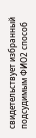свидетельствует избранный подсудимым ФИО2 способ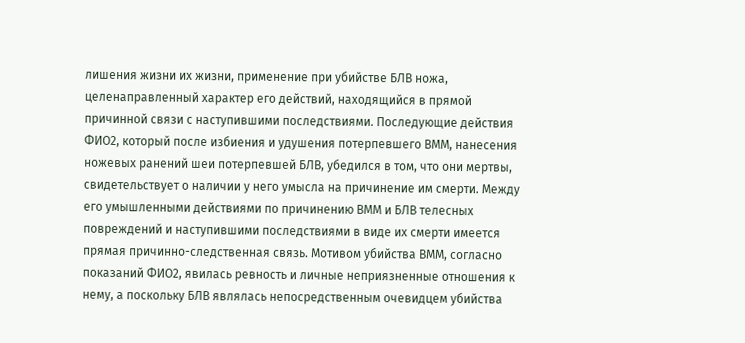лишения жизни их жизни, применение при убийстве БЛВ ножа, целенаправленный характер его действий, находящийся в прямой причинной связи с наступившими последствиями. Последующие действия ФИО2, который после избиения и удушения потерпевшего ВММ, нанесения ножевых ранений шеи потерпевшей БЛВ, убедился в том, что они мертвы, свидетельствует о наличии у него умысла на причинение им смерти. Между его умышленными действиями по причинению ВММ и БЛВ телесных повреждений и наступившими последствиями в виде их смерти имеется прямая причинно-следственная связь. Мотивом убийства ВММ, согласно показаний ФИО2, явилась ревность и личные неприязненные отношения к нему, а поскольку БЛВ являлась непосредственным очевидцем убийства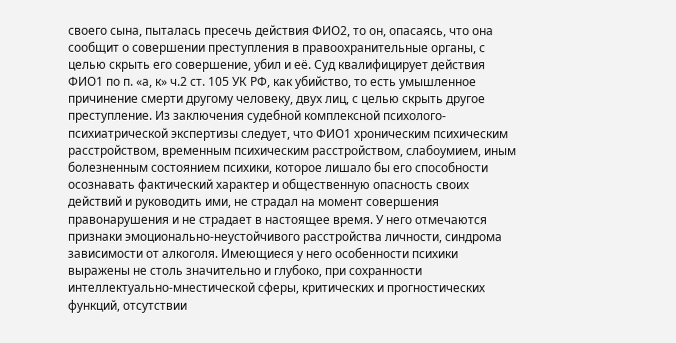своего сына, пыталась пресечь действия ФИО2, то он, опасаясь, что она сообщит о совершении преступления в правоохранительные органы, с целью скрыть его совершение, убил и её. Суд квалифицирует действия ФИО1 по п. «а, к» ч.2 ст. 105 УК РФ, как убийство, то есть умышленное причинение смерти другому человеку, двух лиц, с целью скрыть другое преступление. Из заключения судебной комплексной психолого-психиатрической экспертизы следует, что ФИО1 хроническим психическим расстройством, временным психическим расстройством, слабоумием, иным болезненным состоянием психики, которое лишало бы его способности осознавать фактический характер и общественную опасность своих действий и руководить ими, не страдал на момент совершения правонарушения и не страдает в настоящее время. У него отмечаются признаки эмоционально-неустойчивого расстройства личности, синдрома зависимости от алкоголя. Имеющиеся у него особенности психики выражены не столь значительно и глубоко, при сохранности интеллектуально-мнестической сферы, критических и прогностических функций, отсутствии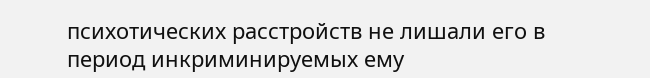психотических расстройств не лишали его в период инкриминируемых ему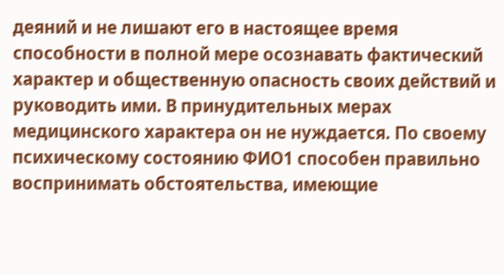деяний и не лишают его в настоящее время способности в полной мере осознавать фактический характер и общественную опасность своих действий и руководить ими. В принудительных мерах медицинского характера он не нуждается. По своему психическому состоянию ФИО1 способен правильно воспринимать обстоятельства, имеющие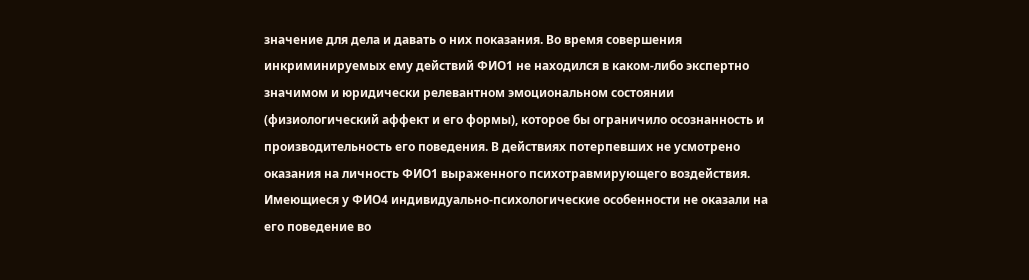значение для дела и давать о них показания. Во время совершения инкриминируемых ему действий ФИО1 не находился в каком-либо экспертно значимом и юридически релевантном эмоциональном состоянии (физиологический аффект и его формы), которое бы ограничило осознанность и производительность его поведения. В действиях потерпевших не усмотрено оказания на личность ФИО1 выраженного психотравмирующего воздействия. Имеющиеся у ФИО4 индивидуально-психологические особенности не оказали на его поведение во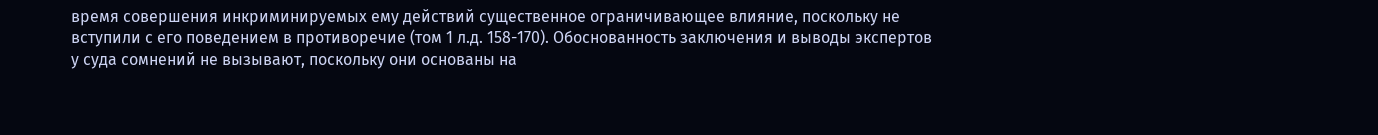время совершения инкриминируемых ему действий существенное ограничивающее влияние, поскольку не вступили с его поведением в противоречие (том 1 л.д. 158-170). Обоснованность заключения и выводы экспертов у суда сомнений не вызывают, поскольку они основаны на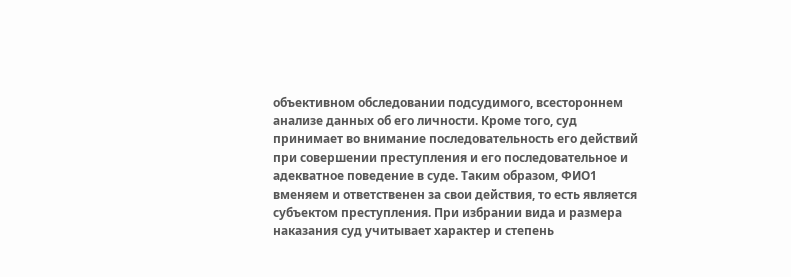объективном обследовании подсудимого, всестороннем анализе данных об его личности. Кроме того, суд принимает во внимание последовательность его действий при совершении преступления и его последовательное и адекватное поведение в суде. Таким образом, ФИО1 вменяем и ответственен за свои действия, то есть является субъектом преступления. При избрании вида и размера наказания суд учитывает характер и степень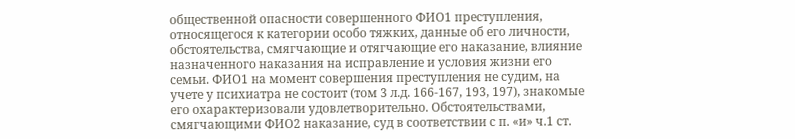общественной опасности совершенного ФИО1 преступления, относящегося к категории особо тяжких, данные об его личности, обстоятельства, смягчающие и отягчающие его наказание, влияние назначенного наказания на исправление и условия жизни его семьи. ФИО1 на момент совершения преступления не судим, на учете у психиатра не состоит (том 3 л.д. 166-167, 193, 197), знакомые его охарактеризовали удовлетворительно. Обстоятельствами, смягчающими ФИО2 наказание, суд в соответствии с п. «и» ч.1 ст.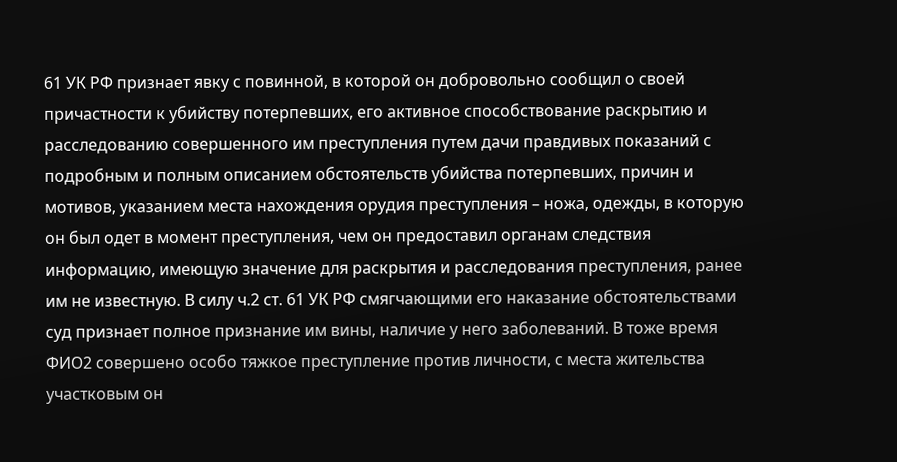61 УК РФ признает явку с повинной, в которой он добровольно сообщил о своей причастности к убийству потерпевших, его активное способствование раскрытию и расследованию совершенного им преступления путем дачи правдивых показаний с подробным и полным описанием обстоятельств убийства потерпевших, причин и мотивов, указанием места нахождения орудия преступления – ножа, одежды, в которую он был одет в момент преступления, чем он предоставил органам следствия информацию, имеющую значение для раскрытия и расследования преступления, ранее им не известную. В силу ч.2 ст. 61 УК РФ смягчающими его наказание обстоятельствами суд признает полное признание им вины, наличие у него заболеваний. В тоже время ФИО2 совершено особо тяжкое преступление против личности, с места жительства участковым он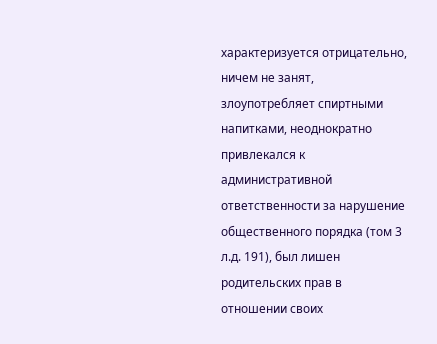характеризуется отрицательно, ничем не занят, злоупотребляет спиртными напитками, неоднократно привлекался к административной ответственности за нарушение общественного порядка (том 3 л.д. 191), был лишен родительских прав в отношении своих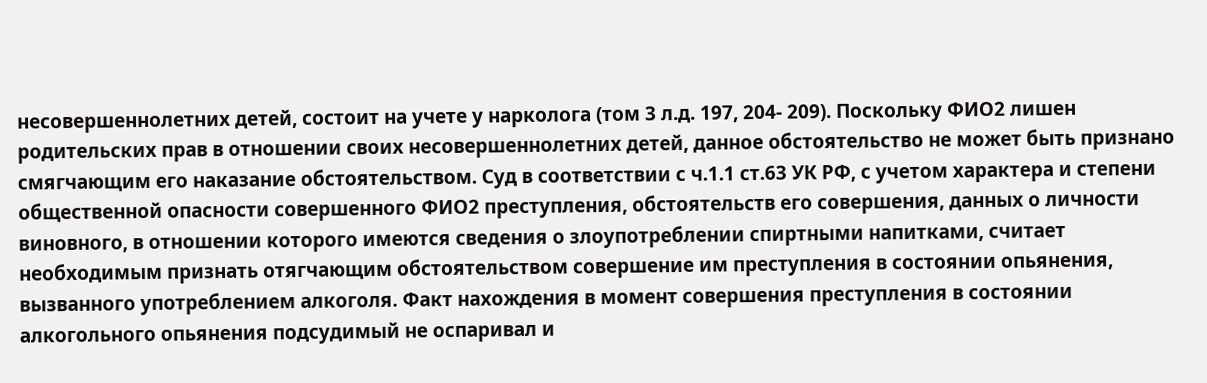несовершеннолетних детей, состоит на учете у нарколога (том 3 л.д. 197, 204- 209). Поскольку ФИО2 лишен родительских прав в отношении своих несовершеннолетних детей, данное обстоятельство не может быть признано смягчающим его наказание обстоятельством. Суд в соответствии с ч.1.1 ст.63 УК РФ, с учетом характера и степени общественной опасности совершенного ФИО2 преступления, обстоятельств его совершения, данных о личности виновного, в отношении которого имеются сведения о злоупотреблении спиртными напитками, считает необходимым признать отягчающим обстоятельством совершение им преступления в состоянии опьянения, вызванного употреблением алкоголя. Факт нахождения в момент совершения преступления в состоянии алкогольного опьянения подсудимый не оспаривал и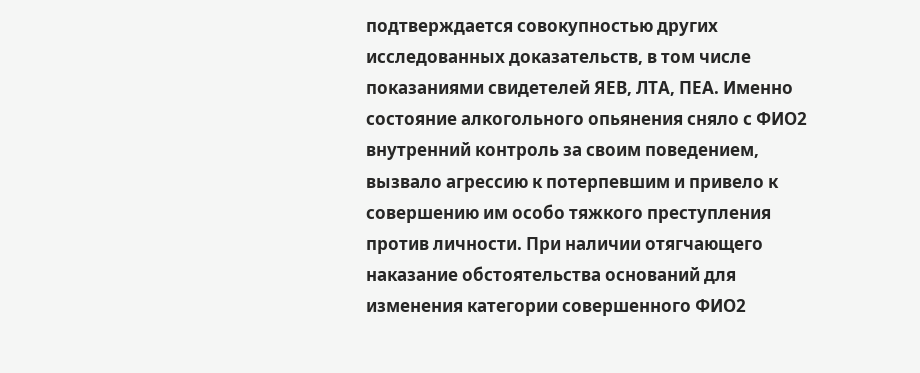подтверждается совокупностью других исследованных доказательств, в том числе показаниями свидетелей ЯЕВ, ЛТА, ПЕА. Именно состояние алкогольного опьянения сняло с ФИО2 внутренний контроль за своим поведением, вызвало агрессию к потерпевшим и привело к совершению им особо тяжкого преступления против личности. При наличии отягчающего наказание обстоятельства оснований для изменения категории совершенного ФИО2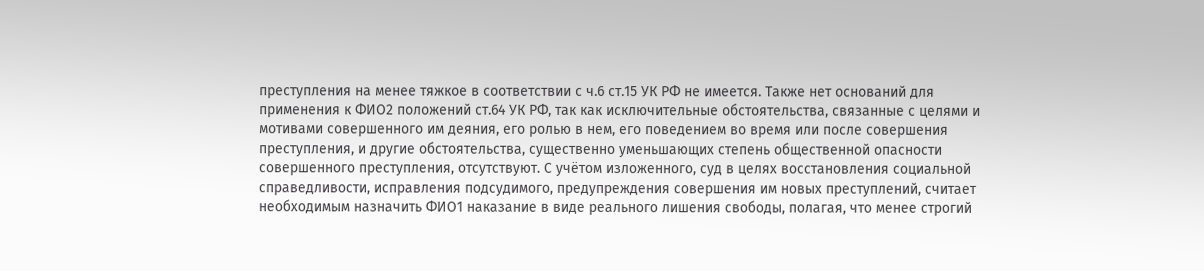преступления на менее тяжкое в соответствии с ч.6 ст.15 УК РФ не имеется. Также нет оснований для применения к ФИО2 положений ст.64 УК РФ, так как исключительные обстоятельства, связанные с целями и мотивами совершенного им деяния, его ролью в нем, его поведением во время или после совершения преступления, и другие обстоятельства, существенно уменьшающих степень общественной опасности совершенного преступления, отсутствуют. С учётом изложенного, суд в целях восстановления социальной справедливости, исправления подсудимого, предупреждения совершения им новых преступлений, считает необходимым назначить ФИО1 наказание в виде реального лишения свободы, полагая, что менее строгий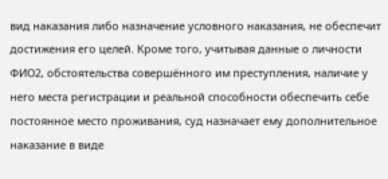вид наказания либо назначение условного наказания, не обеспечит достижения его целей. Кроме того, учитывая данные о личности ФИО2, обстоятельства совершённого им преступления, наличие у него места регистрации и реальной способности обеспечить себе постоянное место проживания, суд назначает ему дополнительное наказание в виде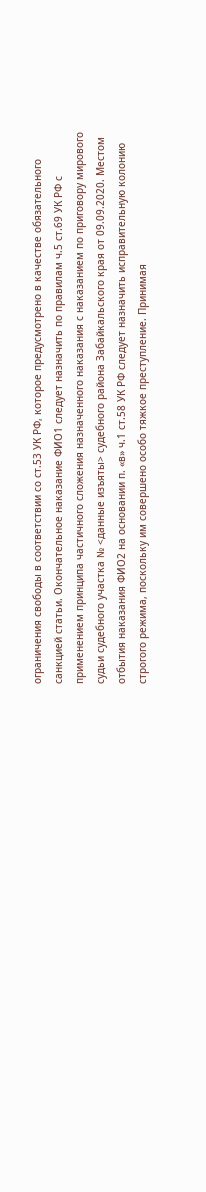ограничения свободы в соответствии со ст.53 УК РФ, которое предусмотрено в качестве обязательного санкцией статьи. Окончательное наказание ФИО1 следует назначить по правилам ч.5 ст.69 УК РФ с применением принципа частичного сложения назначенного наказания с наказанием по приговору мирового судьи судебного участка № <данные изъяты> судебного района Забайкальского края от 09.09.2020. Местом отбытия наказания ФИО2 на основании п. «в» ч.1 ст.58 УК РФ следует назначить исправительную колонию строгого режима, поскольку им совершено особо тяжкое преступление. Принимая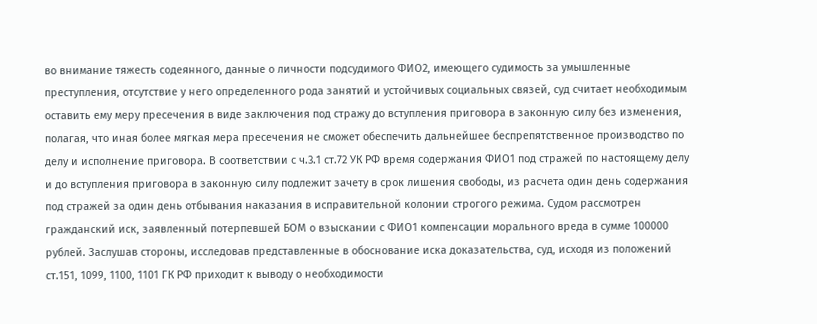во внимание тяжесть содеянного, данные о личности подсудимого ФИО2, имеющего судимость за умышленные преступления, отсутствие у него определенного рода занятий и устойчивых социальных связей, суд считает необходимым оставить ему меру пресечения в виде заключения под стражу до вступления приговора в законную силу без изменения, полагая, что иная более мягкая мера пресечения не сможет обеспечить дальнейшее беспрепятственное производство по делу и исполнение приговора. В соответствии с ч.3.1 ст.72 УК РФ время содержания ФИО1 под стражей по настоящему делу и до вступления приговора в законную силу подлежит зачету в срок лишения свободы, из расчета один день содержания под стражей за один день отбывания наказания в исправительной колонии строгого режима. Судом рассмотрен гражданский иск, заявленный потерпевшей БОМ о взыскании с ФИО1 компенсации морального вреда в сумме 100000 рублей. Заслушав стороны, исследовав представленные в обоснование иска доказательства, суд, исходя из положений ст.151, 1099, 1100, 1101 ГК РФ приходит к выводу о необходимости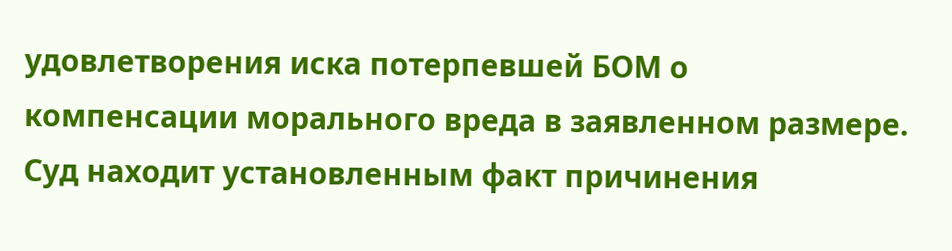удовлетворения иска потерпевшей БОМ о компенсации морального вреда в заявленном размере. Суд находит установленным факт причинения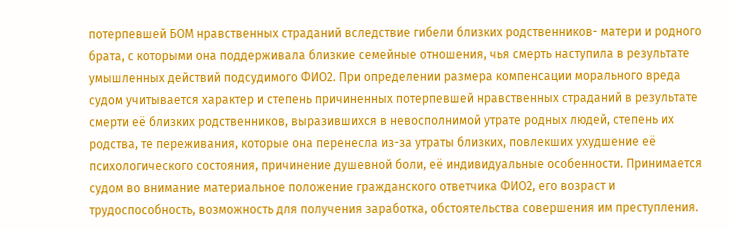потерпевшей БОМ нравственных страданий вследствие гибели близких родственников- матери и родного брата, с которыми она поддерживала близкие семейные отношения, чья смерть наступила в результате умышленных действий подсудимого ФИО2. При определении размера компенсации морального вреда судом учитывается характер и степень причиненных потерпевшей нравственных страданий в результате смерти её близких родственников, выразившихся в невосполнимой утрате родных людей, степень их родства, те переживания, которые она перенесла из-за утраты близких, повлекших ухудшение её психологического состояния, причинение душевной боли, её индивидуальные особенности. Принимается судом во внимание материальное положение гражданского ответчика ФИО2, его возраст и трудоспособность, возможность для получения заработка, обстоятельства совершения им преступления.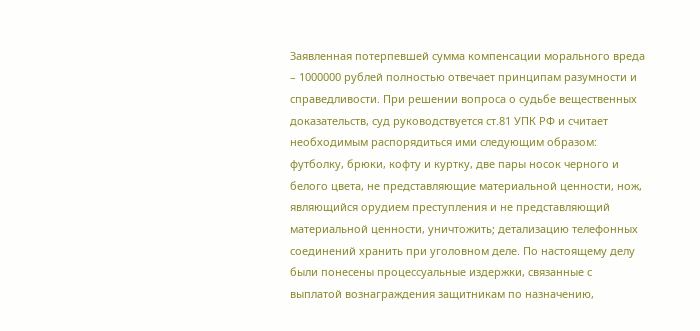Заявленная потерпевшей сумма компенсации морального вреда – 1000000 рублей полностью отвечает принципам разумности и справедливости. При решении вопроса о судьбе вещественных доказательств, суд руководствуется ст.81 УПК РФ и считает необходимым распорядиться ими следующим образом: футболку, брюки, кофту и куртку, две пары носок черного и белого цвета, не представляющие материальной ценности, нож, являющийся орудием преступления и не представляющий материальной ценности, уничтожить; детализацию телефонных соединений хранить при уголовном деле. По настоящему делу были понесены процессуальные издержки, связанные с выплатой вознаграждения защитникам по назначению,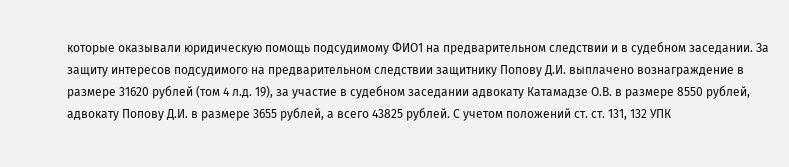которые оказывали юридическую помощь подсудимому ФИО1 на предварительном следствии и в судебном заседании. За защиту интересов подсудимого на предварительном следствии защитнику Попову Д.И. выплачено вознаграждение в размере 31620 рублей (том 4 л.д. 19), за участие в судебном заседании адвокату Катамадзе О.В. в размере 8550 рублей, адвокату Попову Д.И. в размере 3655 рублей, а всего 43825 рублей. С учетом положений ст. ст. 131, 132 УПК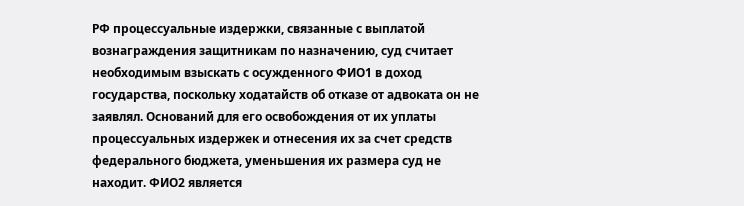РФ процессуальные издержки, связанные с выплатой вознаграждения защитникам по назначению, суд считает необходимым взыскать с осужденного ФИО1 в доход государства, поскольку ходатайств об отказе от адвоката он не заявлял. Оснований для его освобождения от их уплаты процессуальных издержек и отнесения их за счет средств федерального бюджета, уменьшения их размера суд не находит. ФИО2 является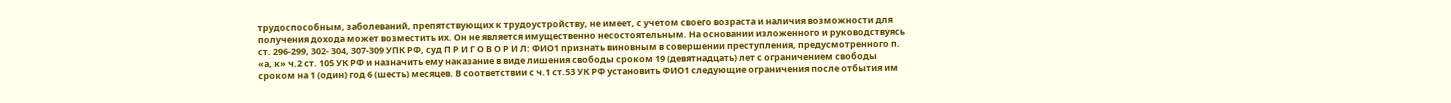трудоспособным, заболеваний, препятствующих к трудоустройству, не имеет, с учетом своего возраста и наличия возможности для получения дохода может возместить их. Он не является имущественно несостоятельным. На основании изложенного и руководствуясь ст. 296-299, 302- 304, 307-309 УПК РФ, суд П Р И Г О В О Р И Л: ФИО1 признать виновным в совершении преступления, предусмотренного п. «а, к» ч.2 ст. 105 УК РФ и назначить ему наказание в виде лишения свободы сроком 19 (девятнадцать) лет с ограничением свободы сроком на 1 (один) год 6 (шесть) месяцев. В соответствии с ч.1 ст.53 УК РФ установить ФИО1 следующие ограничения после отбытия им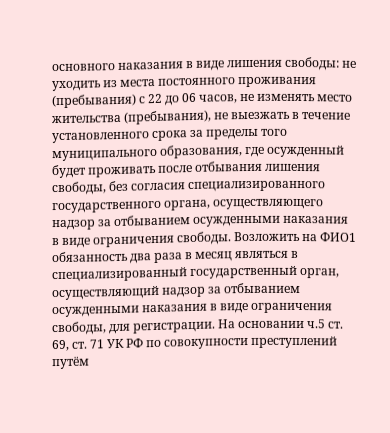основного наказания в виде лишения свободы: не уходить из места постоянного проживания (пребывания) с 22 до 06 часов, не изменять место жительства (пребывания), не выезжать в течение установленного срока за пределы того муниципального образования, где осужденный будет проживать после отбывания лишения свободы, без согласия специализированного государственного органа, осуществляющего надзор за отбыванием осужденными наказания в виде ограничения свободы. Возложить на ФИО1 обязанность два раза в месяц являться в специализированный государственный орган, осуществляющий надзор за отбыванием осужденными наказания в виде ограничения свободы, для регистрации. На основании ч.5 ст. 69, ст. 71 УК РФ по совокупности преступлений путём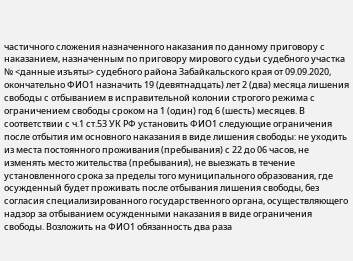частичного сложения назначенного наказания по данному приговору с наказанием, назначенным по приговору мирового судьи судебного участка № <данные изъяты> судебного района Забайкальского края от 09.09.2020, окончательно ФИО1 назначить 19 (девятнадцать) лет 2 (два) месяца лишения свободы с отбыванием в исправительной колонии строгого режима с ограничением свободы сроком на 1 (один) год 6 (шесть) месяцев. В соответствии с ч.1 ст.53 УК РФ установить ФИО1 следующие ограничения после отбытия им основного наказания в виде лишения свободы: не уходить из места постоянного проживания (пребывания) с 22 до 06 часов, не изменять место жительства (пребывания), не выезжать в течение установленного срока за пределы того муниципального образования, где осужденный будет проживать после отбывания лишения свободы, без согласия специализированного государственного органа, осуществляющего надзор за отбыванием осужденными наказания в виде ограничения свободы. Возложить на ФИО1 обязанность два раза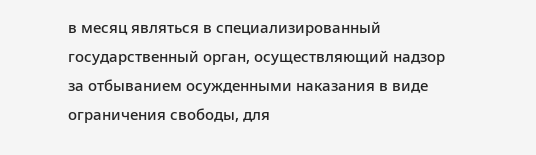в месяц являться в специализированный государственный орган, осуществляющий надзор за отбыванием осужденными наказания в виде ограничения свободы, для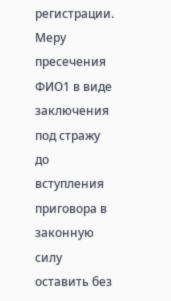регистрации. Меру пресечения ФИО1 в виде заключения под стражу до вступления приговора в законную силу оставить без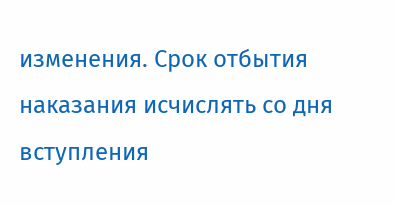изменения. Срок отбытия наказания исчислять со дня вступления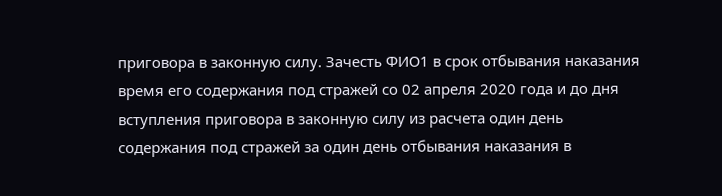приговора в законную силу. Зачесть ФИО1 в срок отбывания наказания время его содержания под стражей со 02 апреля 2020 года и до дня вступления приговора в законную силу из расчета один день содержания под стражей за один день отбывания наказания в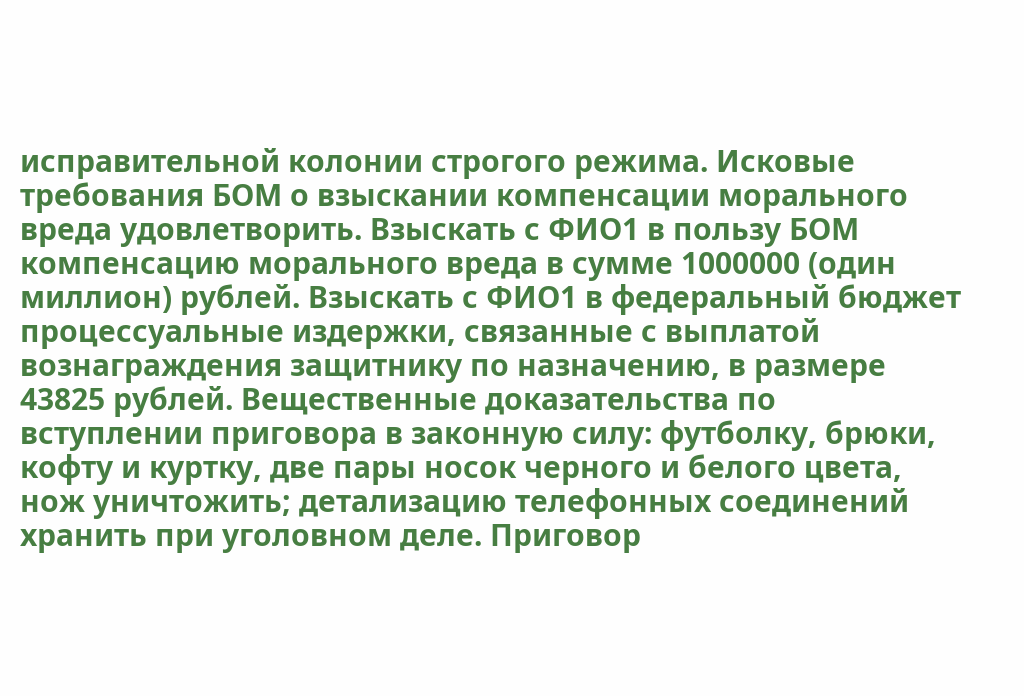исправительной колонии строгого режима. Исковые требования БОМ о взыскании компенсации морального вреда удовлетворить. Взыскать с ФИО1 в пользу БОМ компенсацию морального вреда в сумме 1000000 (один миллион) рублей. Взыскать с ФИО1 в федеральный бюджет процессуальные издержки, связанные с выплатой вознаграждения защитнику по назначению, в размере 43825 рублей. Вещественные доказательства по вступлении приговора в законную силу: футболку, брюки, кофту и куртку, две пары носок черного и белого цвета, нож уничтожить; детализацию телефонных соединений хранить при уголовном деле. Приговор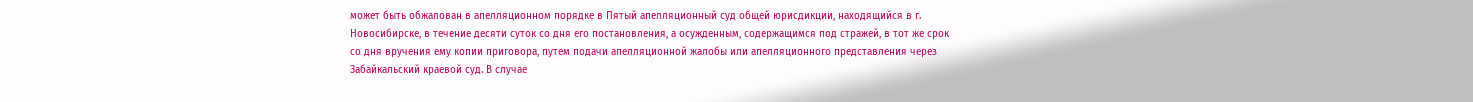может быть обжалован в апелляционном порядке в Пятый апелляционный суд общей юрисдикции, находящийся в г. Новосибирске, в течение десяти суток со дня его постановления, а осужденным, содержащимся под стражей, в тот же срок со дня вручения ему копии приговора, путем подачи апелляционной жалобы или апелляционного представления через Забайкальский краевой суд. В случае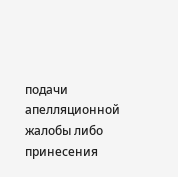подачи апелляционной жалобы либо принесения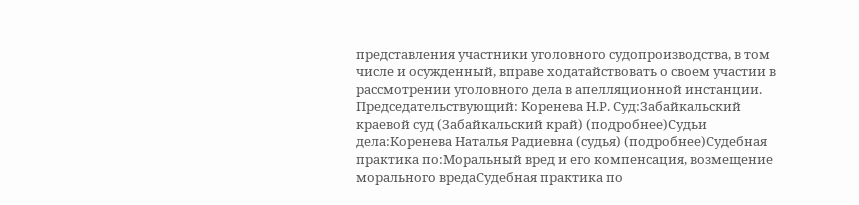представления участники уголовного судопроизводства, в том числе и осужденный, вправе ходатайствовать о своем участии в рассмотрении уголовного дела в апелляционной инстанции. Председательствующий: Коренева Н.Р. Суд:Забайкальский краевой суд (Забайкальский край) (подробнее)Судьи дела:Коренева Наталья Радиевна (судья) (подробнее)Судебная практика по:Моральный вред и его компенсация, возмещение морального вредаСудебная практика по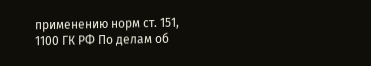применению норм ст. 151, 1100 ГК РФ По делам об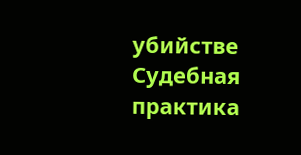убийстве Судебная практика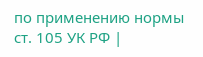по применению нормы ст. 105 УК РФ |